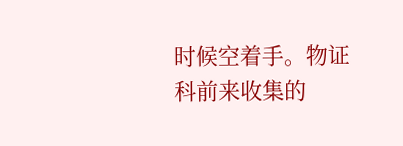时候空着手。物证科前来收集的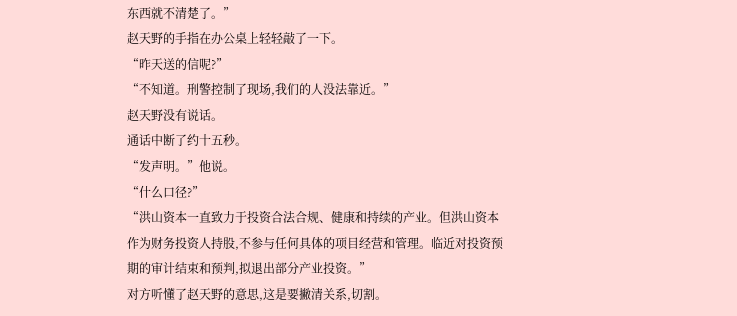东西就不清楚了。”
赵天野的手指在办公桌上轻轻敲了一下。
“昨天送的信呢?”
“不知道。刑警控制了现场,我们的人没法靠近。”
赵天野没有说话。
通话中断了约十五秒。
“发声明。”他说。
“什么口径?”
“洪山资本一直致力于投资合法合规、健康和持续的产业。但洪山资本作为财务投资人持股,不参与任何具体的项目经营和管理。临近对投资预期的审计结束和预判,拟退出部分产业投资。”
对方听懂了赵天野的意思,这是要撇清关系,切割。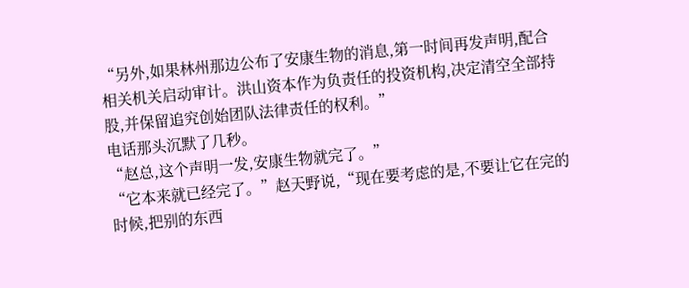“另外,如果林州那边公布了安康生物的消息,第一时间再发声明,配合相关机关启动审计。洪山资本作为负责任的投资机构,决定清空全部持股,并保留追究创始团队法律责任的权利。”
电话那头沉默了几秒。
“赵总,这个声明一发,安康生物就完了。”
“它本来就已经完了。”赵天野说,“现在要考虑的是,不要让它在完的时候,把别的东西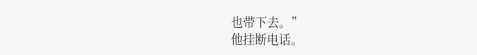也带下去。”
他挂断电话。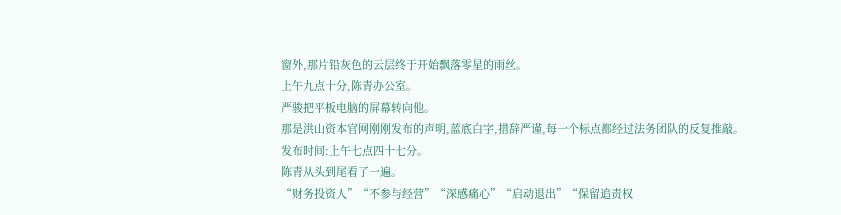窗外,那片铅灰色的云层终于开始飘落零星的雨丝。
上午九点十分,陈青办公室。
严骏把平板电脑的屏幕转向他。
那是洪山资本官网刚刚发布的声明,蓝底白字,措辞严谨,每一个标点都经过法务团队的反复推敲。
发布时间:上午七点四十七分。
陈青从头到尾看了一遍。
“财务投资人”“不参与经营”“深感痛心”“启动退出”“保留追责权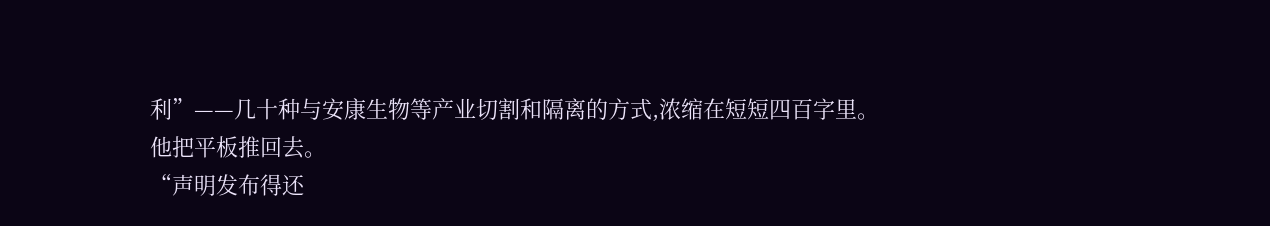利”——几十种与安康生物等产业切割和隔离的方式,浓缩在短短四百字里。
他把平板推回去。
“声明发布得还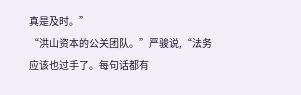真是及时。”
“洪山资本的公关团队。”严骏说,“法务应该也过手了。每句话都有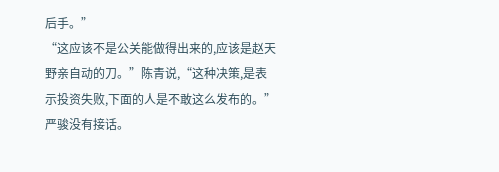后手。”
“这应该不是公关能做得出来的,应该是赵天野亲自动的刀。”陈青说,“这种决策,是表示投资失败,下面的人是不敢这么发布的。”
严骏没有接话。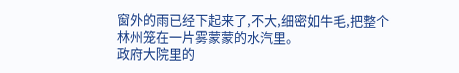窗外的雨已经下起来了,不大,细密如牛毛,把整个林州笼在一片雾蒙蒙的水汽里。
政府大院里的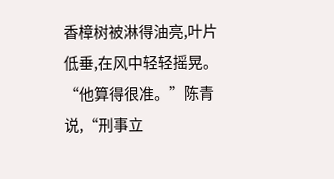香樟树被淋得油亮,叶片低垂,在风中轻轻摇晃。
“他算得很准。”陈青说,“刑事立